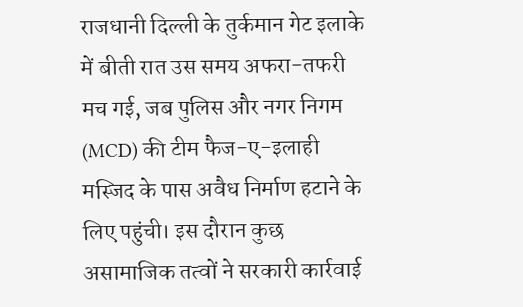राजधानी दिल्ली के तुर्कमान गेट इलाके में बीती रात उस समय अफरा-तफरी मच गई, जब पुलिस और नगर निगम (MCD) की टीम फैज-ए-इलाही मस्जिद के पास अवैध निर्माण हटाने के लिए पहुंची। इस दौरान कुछ असामाजिक तत्वों ने सरकारी कार्रवाई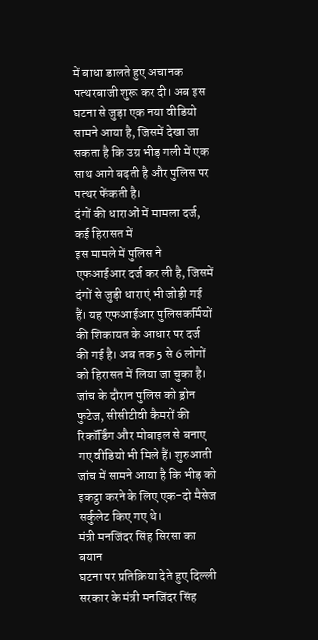में बाधा डालते हुए अचानक पत्थरबाजी शुरू कर दी। अब इस घटना से जुड़ा एक नया वीडियो सामने आया है, जिसमें देखा जा सकता है कि उग्र भीड़ गली में एक साथ आगे बढ़ती है और पुलिस पर पत्थर फेंकती है।
दंगों की धाराओं में मामला दर्ज, कई हिरासत में
इस मामले में पुलिस ने एफआईआर दर्ज कर ली है, जिसमें दंगों से जुड़ी धाराएं भी जोड़ी गई हैं। यह एफआईआर पुलिसकर्मियों की शिकायत के आधार पर दर्ज की गई है। अब तक 5 से 6 लोगों को हिरासत में लिया जा चुका है। जांच के दौरान पुलिस को ड्रोन फुटेज, सीसीटीवी कैमरों की रिकॉर्डिंग और मोबाइल से बनाए गए वीडियो भी मिले हैं। शुरुआती जांच में सामने आया है कि भीड़ को इकट्ठा करने के लिए एक-दो मैसेज सर्कुलेट किए गए थे।
मंत्री मनजिंदर सिंह सिरसा का बयान
घटना पर प्रतिक्रिया देते हुए दिल्ली सरकार के मंत्री मनजिंदर सिंह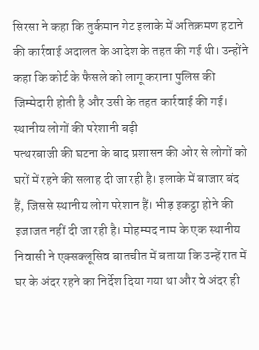सिरसा ने कहा कि तुर्कमान गेट इलाके में अतिक्रमण हटाने की कार्रवाई अदालत के आदेश के तहत की गई थी। उन्होंने कहा कि कोर्ट के फैसले को लागू कराना पुलिस की जिम्मेदारी होती है और उसी के तहत कार्रवाई की गई।
स्थानीय लोगों की परेशानी बढ़ी
पत्थरबाजी की घटना के बाद प्रशासन की ओर से लोगों को घरों में रहने की सलाह दी जा रही है। इलाके में बाजार बंद हैं, जिससे स्थानीय लोग परेशान हैं। भीड़ इकट्ठा होने की इजाजत नहीं दी जा रही है। मोहम्मद नाम के एक स्थानीय निवासी ने एक्सक्लूसिव बातचीत में बताया कि उन्हें रात में घर के अंदर रहने का निर्देश दिया गया था और वे अंदर ही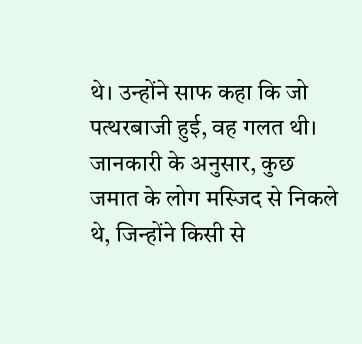थे। उन्होंने साफ कहा कि जो पत्थरबाजी हुई, वह गलत थी।
जानकारी के अनुसार, कुछ जमात के लोग मस्जिद से निकले थे, जिन्होंने किसी से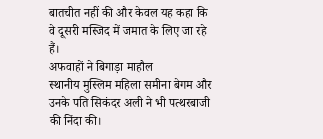बातचीत नहीं की और केवल यह कहा कि वे दूसरी मस्जिद में जमात के लिए जा रहे हैं।
अफवाहों ने बिगाड़ा माहौल
स्थानीय मुस्लिम महिला समीना बेगम और उनके पति सिकंदर अली ने भी पत्थरबाजी की निंदा की।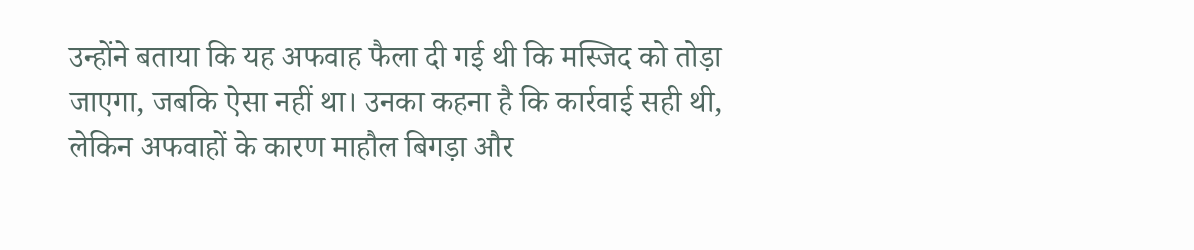उन्होंने बताया कि यह अफवाह फैला दी गई थी कि मस्जिद को तोड़ा जाएगा, जबकि ऐसा नहीं था। उनका कहना है कि कार्रवाई सही थी, लेकिन अफवाहों के कारण माहौल बिगड़ा और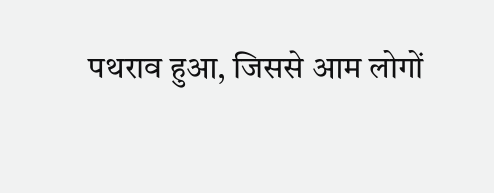पथराव हुआ, जिससे आम लोगों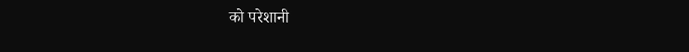को परेशानी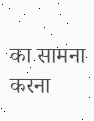का सामना करना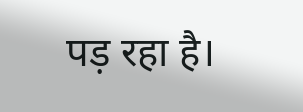पड़ रहा है।